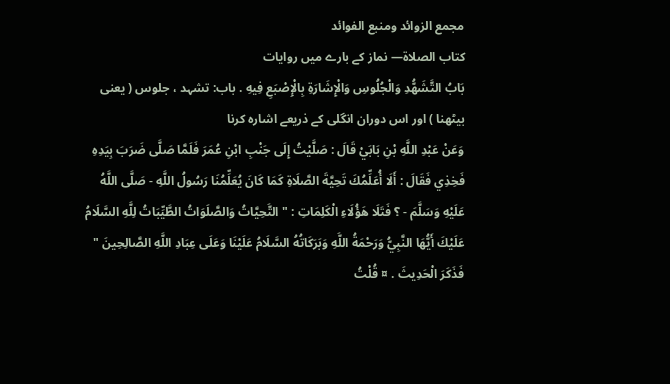مجمع الزوائد ومنبع الفوائد
كتاب الصلاة— نماز کے بارے میں روایات
بَابُ التَّشَهُّدِ وَالْجُلُوسِ وَالْإِشَارَةِ بِالْإِصْبَعِ فِيهِ . باب: تشہد ، جلوس ( یعنی بیٹھنا ) اور اس دوران انگلی کے ذریعے اشارہ کرنا
وَعَنْ عَبْدِ اللَّهِ بْنِ بَابَيْ قَالَ : صَلَّيْتُ إِلَى جَنْبِ ابْنِ عُمَرَ فَلَمَّا صَلَّى ضَرَبَ بِيَدِهِ فَخِذِي فَقَالَ : أَلَا أُعَلِّمُكَ تَحِيَّةَ الصَّلَاةِ كَمَا كَانَ يُعَلِّمُنَا رَسُولُ اللَّهِ - صَلَّى اللَّهُ عَلَيْهِ وَسَلَّمَ - ؟ فَتَلَا هَؤُلَاءِ الْكَلِمَاتِ : " التَّحِيَّاتُ وَالصَّلَوَاتُ الطَّيِّبَاتُ لِلَّهِ السَّلَامُ عَلَيْكَ أَيُّهَا النَّبِيُّ وَرَحْمَةُ اللَّهِ وَبَرَكَاتُهُ السَّلَامُ عَلَيْنَا وَعَلَى عِبَادِ اللَّهِ الصَّالِحِينَ " فَذَكَرَ الْحَدِيثَ . ¤ قُلْتُ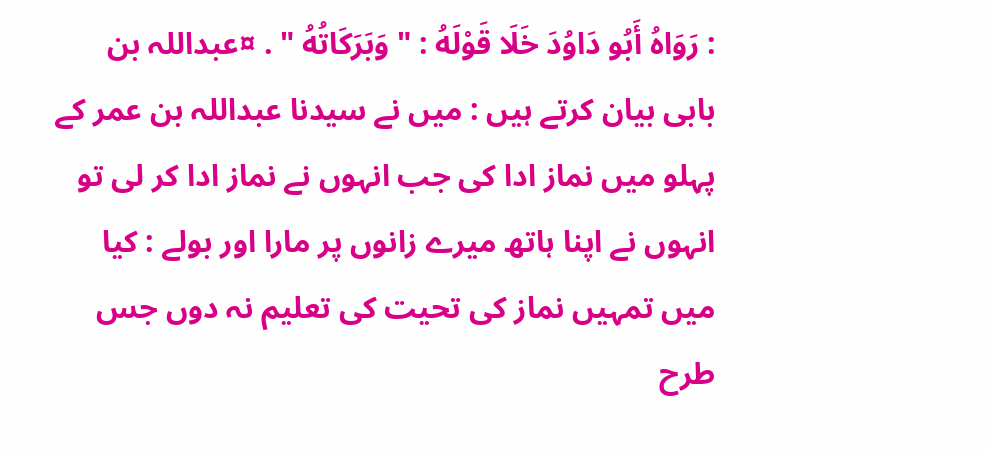: رَوَاهُ أَبُو دَاوُدَ خَلَا قَوْلَهُ : " وَبَرَكَاتُهُ " . ¤عبداللہ بن بابی بیان کرتے ہیں : میں نے سیدنا عبداللہ بن عمر کے پہلو میں نماز ادا کی جب انہوں نے نماز ادا کر لی تو انہوں نے اپنا ہاتھ میرے زانوں پر مارا اور بولے : کیا میں تمہیں نماز کی تحیت کی تعلیم نہ دوں جس طرح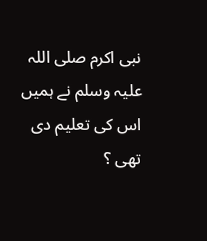نبی اکرم صلی اللہ علیہ وسلم نے ہمیں اس کی تعلیم دی تھی ؟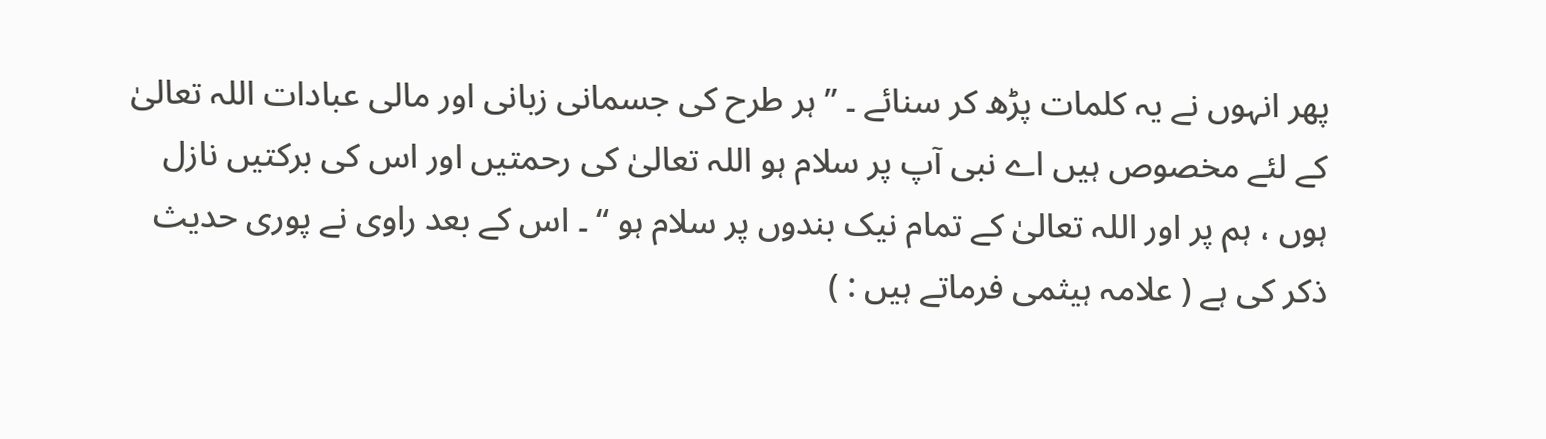پھر انہوں نے یہ کلمات پڑھ کر سنائے ۔ ” ہر طرح کی جسمانی زبانی اور مالی عبادات اللہ تعالیٰ کے لئے مخصوص ہیں اے نبی آپ پر سلام ہو اللہ تعالیٰ کی رحمتیں اور اس کی برکتیں نازل ہوں ، ہم پر اور اللہ تعالیٰ کے تمام نیک بندوں پر سلام ہو “ ۔ اس کے بعد راوی نے پوری حدیث ذکر کی ہے ( علامہ ہیثمی فرماتے ہیں : )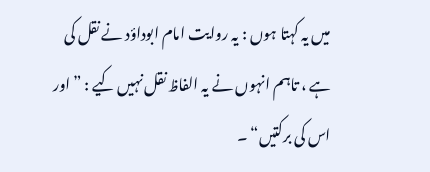میں یہ کہتا ہوں : یہ روایت امام ابوداؤد نے نقل کی ہے ، تاہم انہوں نے یہ الفاظ نقل نہیں کیے : ” اور اس کی برکتیں“ ۔